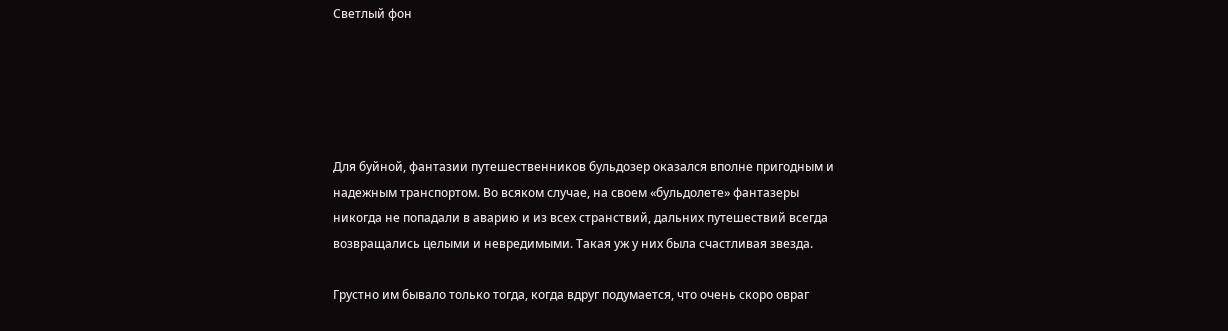Светлый фон





Для буйной, фантазии путешественников бульдозер оказался вполне пригодным и надежным транспортом. Во всяком случае, на своем «бульдолете» фантазеры никогда не попадали в аварию и из всех странствий, дальних путешествий всегда возвращались целыми и невредимыми. Такая уж у них была счастливая звезда.

Грустно им бывало только тогда, когда вдруг подумается, что очень скоро овраг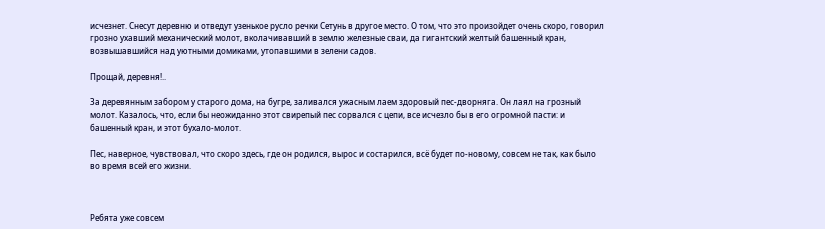исчезнет. Снесут деревню и отведут узенькое русло речки Сетунь в другое место. О том, что это произойдет очень скоро, говорил грозно ухавший механический молот, вколачивавший в землю железные сваи, да гигантский желтый башенный кран, возвышавшийся над уютными домиками, утопавшими в зелени садов.

Прощай, деревня!..

За деревянным забором у старого дома, на бугре, заливался ужасным лаем здоровый пес-дворняга. Он лаял на грозный молот. Казалось, что, если бы неожиданно этот свирепый пес сорвался с цепи, все исчезло бы в его огромной пасти: и башенный кран, и этот бухало-молот.

Пес, наверное, чувствовал, что скоро здесь, где он родился, вырос и состарился, всё будет по-новому, совсем не так, как было во время всей его жизни.



Ребята уже совсем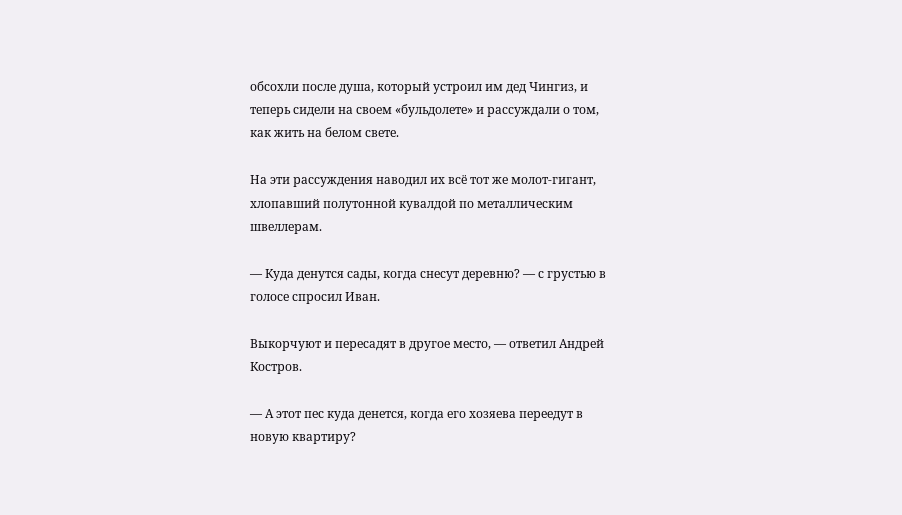обсохли после душа, который устроил им дед Чингиз, и теперь сидели на своем «бульдолете» и рассуждали о том, как жить на белом свете.

На эти рассуждения наводил их всё тот же молот-гигант, хлопавший полутонной кувалдой по металлическим швеллерам.

— Куда денутся сады, когда снесут деревню? — с грустью в голосе спросил Иван.

Выкорчуют и пересадят в другое место, — ответил Андрей Костров.

— А этот пес куда денется, когда его хозяева переедут в новую квартиру?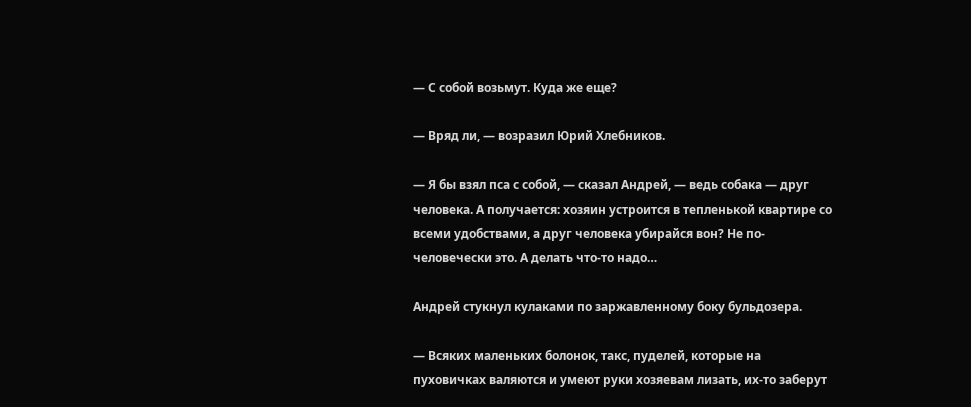— С собой возьмут. Куда же еще?

— Вряд ли, — возразил Юрий Хлебников.

— Я бы взял пса с собой, — сказал Андрей, — ведь собака — друг человека. А получается: хозяин устроится в тепленькой квартире со всеми удобствами, а друг человека убирайся вон? Не по-человечески это. А делать что-то надо…

Андрей стукнул кулаками по заржавленному боку бульдозера.

— Всяких маленьких болонок, такс, пуделей, которые на пуховичках валяются и умеют руки хозяевам лизать, их-то заберут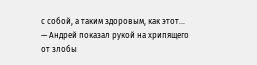с собой, а таким здоровым, как этот… — Андрей показал рукой на хрипящего от злобы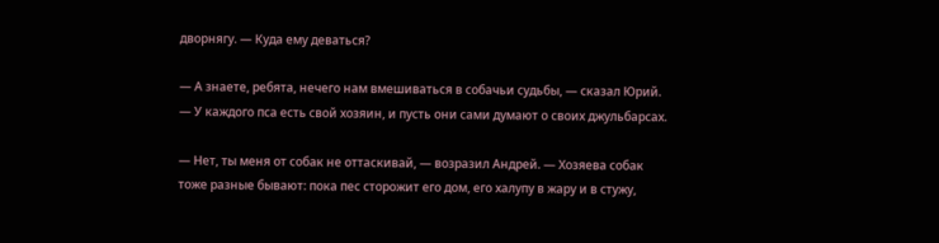дворнягу. — Куда ему деваться?

— А знаете, ребята, нечего нам вмешиваться в собачьи судьбы, — сказал Юрий. — У каждого пса есть свой хозяин, и пусть они сами думают о своих джульбарсах.

— Нет, ты меня от собак не оттаскивай, — возразил Андрей. — Хозяева собак тоже разные бывают: пока пес сторожит его дом, его халупу в жару и в стужу,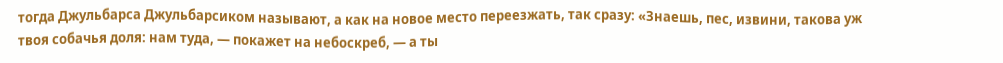тогда Джульбарса Джульбарсиком называют, а как на новое место переезжать, так сразу: «Знаешь, пес, извини, такова уж твоя собачья доля: нам туда, — покажет на небоскреб, — а ты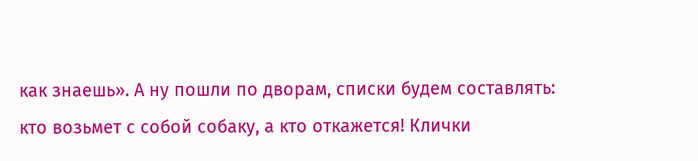как знаешь». А ну пошли по дворам, списки будем составлять: кто возьмет с собой собаку, а кто откажется! Клички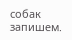собак запишем.